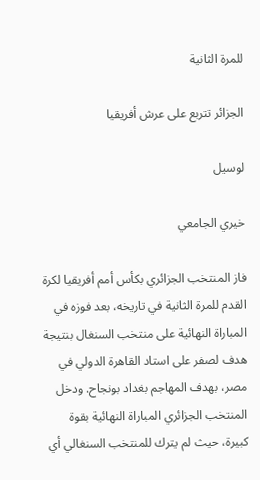للمرة الثانية

الجزائر تتربع على عرش أفريقيا

لوسيل

خيري الجامعي

فاز المنتخب الجزائري بكأس أمم أفريقيا لكرة القدم للمرة الثانية في تاريخه، بعد فوزه في المباراة النهائية على منتخب السنغال بنتيجة هدف لصفر على استاد القاهرة الدولي في مصر، بهدف المهاجم بغداد بونجاح. ودخل المنتخب الجزائري المباراة النهائية بقوة كبيرة، حيث لم يترك للمنتخب السنغالي أي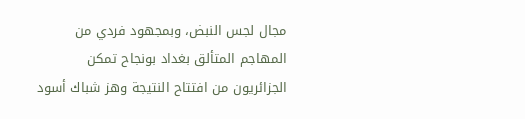مجال لجس النبض، وبمجهود فردي من المهاجم المتألق بغداد بونجاح تمكن الجزائريون من افتتاح النتيجة وهز شباك أسود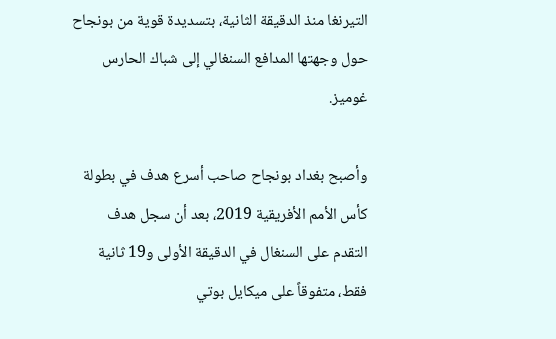التيرنغا منذ الدقيقة الثانية، بتسديدة قوية من بونجاح حول وجهتها المدافع السنغالي إلى شباك الحارس غوميز.

وأصبح بغداد بونجاح صاحب أسرع هدف في بطولة كأس الأمم الأفريقية 2019، بعد أن سجل هدف التقدم على السنغال في الدقيقة الأولى و19 ثانية فقط، متفوقاً على ميكايل بوتي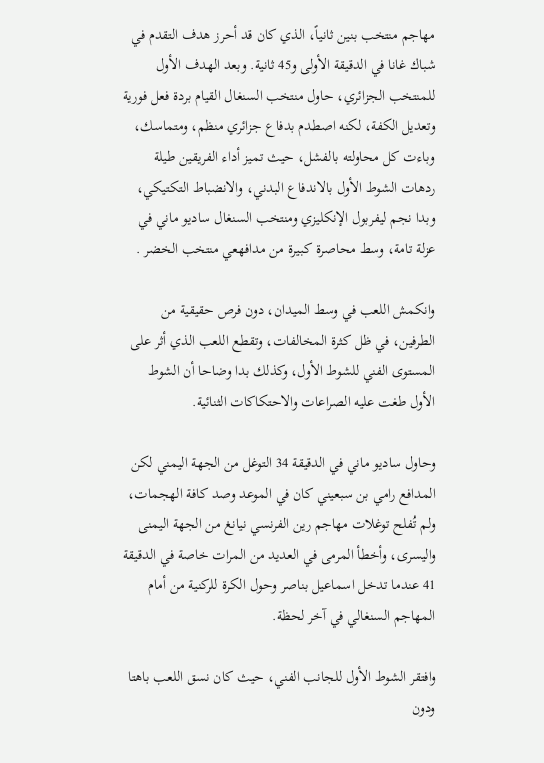مهاجم منتخب بنين ثانياً، الذي كان قد أحرز هدف التقدم في شباك غانا في الدقيقة الأولى و45 ثانية. وبعد الهدف الأول للمنتخب الجزائري، حاول منتخب السنغال القيام بردة فعل فورية وتعديل الكفة، لكنه اصطدم بدفاع جزائري منظم، ومتماسك، وباءت كل محاولته بالفشل، حيث تميز أداء الفريقين طيلة ردهات الشوط الأول بالاندفاع البدني، والانضباط التكتيكي، وبدا نجم ليفربول الإنكليزي ومنتخب السنغال ساديو ماني في عزلة تامة، وسط محاصرة كبيرة من مدافهعي منتخب الخضر .

وانكمش اللعب في وسط الميدان، دون فرص حقيقية من الطرفين، في ظل كثرة المخالفات، وتقطع اللعب الذي أثر على المستوى الفني للشوط الأول، وكذلك بدا وضاحا أن الشوط الأول طغت عليه الصراعات والاحتكاكات الثنائية.

وحاول ساديو ماني في الدقيقة 34 التوغل من الجهة اليمني لكن المدافع رامي بن سبعيني كان في الموعد وصد كافة الهجمات، ولم تُفلح توغلات مهاجم رين الفرنسي نيانغ من الجهة اليمنى واليسرى، وأخطأ المرمى في العديد من المرات خاصة في الدقيقة 41 عندما تدخل اسماعيل بناصر وحول الكرة للركنية من أمام المهاجم السنغالي في آخر لحظة.

وافتقر الشوط الأول للجانب الفني، حيث كان نسق اللعب باهتا ودون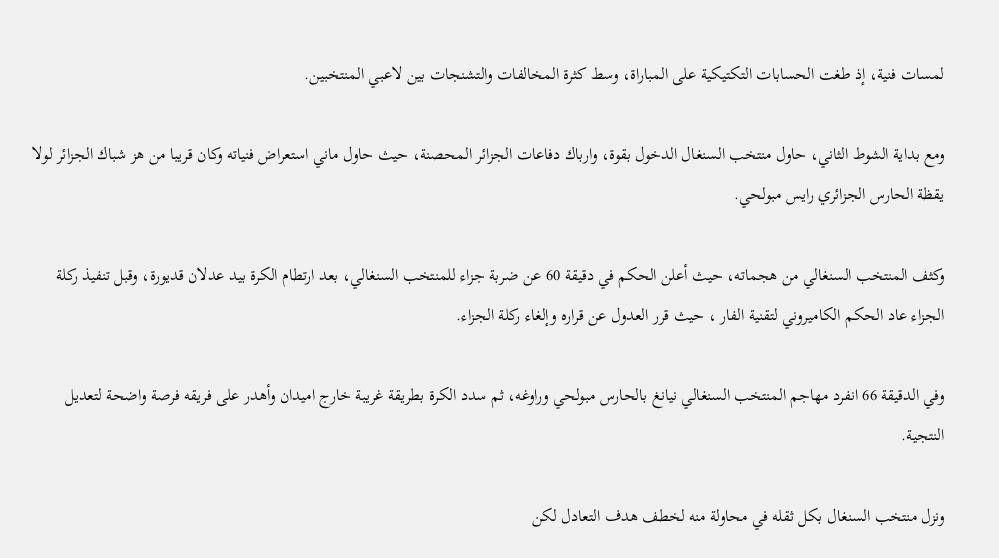لمسات فنية، إذ طغت الحسابات التكتيكية على المباراة، وسط كثرة المخالفات والتشنجات بين لاعبي المنتخبين.

ومع بداية الشوط الثاني، حاول منتخب السنغال الدخول بقوة، وارباك دفاعات الجزائر المحصنة، حيث حاول ماني استعراض فنياته وكان قريبا من هز شباك الجزائر لولا يقظة الحارس الجزائري رايس مبولحي.

وكثف المنتخب السنغالي من هجماته، حيث أعلن الحكم في دقيقة 60 عن ضربة جزاء للمنتخب السنغالي، بعد ارتطام الكرة بيد عدلان قديورة، وقبل تنفيذ ركلة الجزاء عاد الحكم الكاميروني لتقنية الفار ، حيث قرر العدول عن قراره وإلغاء ركلة الجزاء.

وفي الدقيقة 66 انفرد مهاجم المنتخب السنغالي نيانغ بالحارس مبولحي وراوغه، ثم سدد الكرة بطريقة غريبة خارج اميدان وأهدر على فريقه فرصة واضحة لتعديل النتجية.

ونزل منتخب السنغال بكل ثقله في محاولة منه لخطف هدف التعادل لكن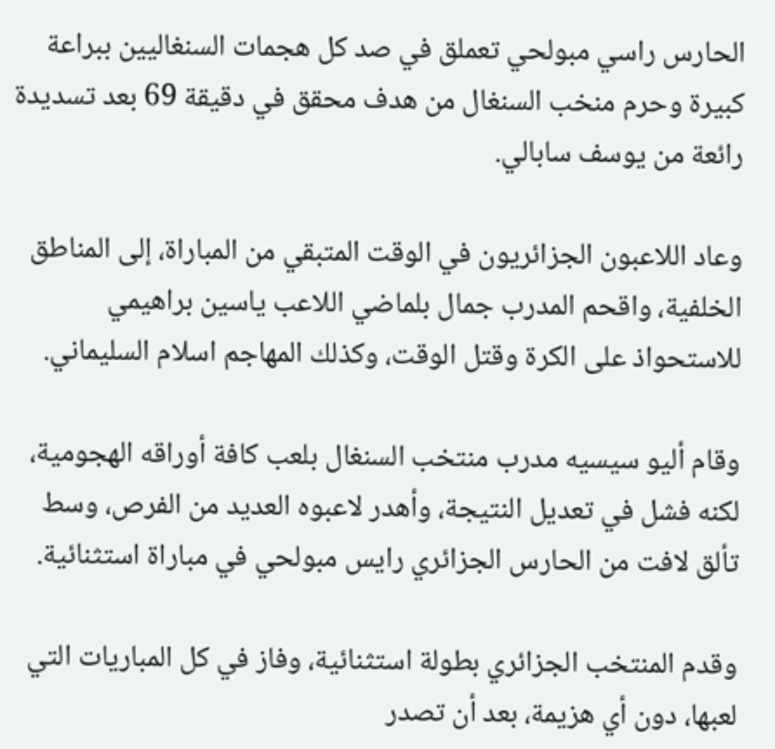الحارس راسي مبولحي تعملق في صد كل هجمات السنغاليين ببراعة كبيرة وحرم منخب السنغال من هدف محقق في دقيقة 69 بعد تسديدة رائعة من يوسف سابالي.

وعاد اللاعبون الجزائريون في الوقت المتبقي من المباراة، إلى المناطق الخلفية، واقحم المدرب جمال بلماضي اللاعب ياسين براهيمي للاستحواذ على الكرة وقتل الوقت، وكذلك المهاجم اسلام السليماني.

وقام أليو سيسيه مدرب منتخب السنغال بلعب كافة أوراقه الهجومية، لكنه فشل في تعديل النتيجة، وأهدر لاعبوه العديد من الفرص، وسط تألق لافت من الحارس الجزائري رايس مبولحي في مباراة استثنائية.

وقدم المنتخب الجزائري بطولة استثنائية، وفاز في كل المباريات التي لعبها، دون أي هزيمة، بعد أن تصدر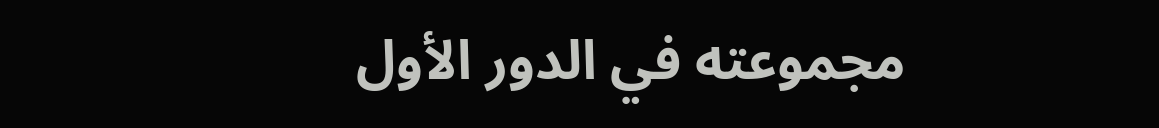مجموعته في الدور الأول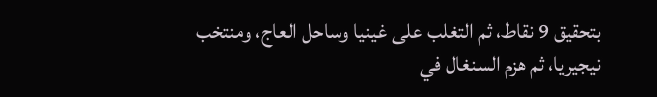بتحقيق 9 نقاط، ثم التغلب على غينيا وساحل العاج، ومنتخب نيجيريا، ثم هزم السنغال في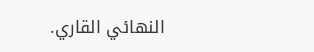النهائي القاري.